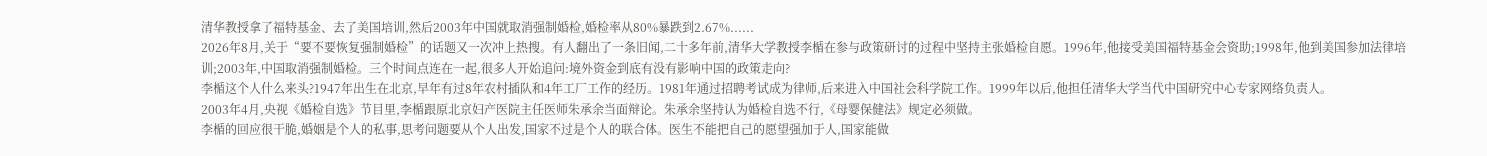清华教授拿了福特基金、去了美国培训,然后2003年中国就取消强制婚检,婚检率从80%暴跌到2.67%......
2026年8月,关于“要不要恢复强制婚检”的话题又一次冲上热搜。有人翻出了一条旧闻,二十多年前,清华大学教授李楯在参与政策研讨的过程中坚持主张婚检自愿。1996年,他接受美国福特基金会资助;1998年,他到美国参加法律培训;2003年,中国取消强制婚检。三个时间点连在一起,很多人开始追问:境外资金到底有没有影响中国的政策走向?
李楯这个人什么来头?1947年出生在北京,早年有过8年农村插队和4年工厂工作的经历。1981年通过招聘考试成为律师,后来进入中国社会科学院工作。1999年以后,他担任清华大学当代中国研究中心专家网络负责人。
2003年4月,央视《婚检自选》节目里,李楯跟原北京妇产医院主任医师朱承余当面辩论。朱承余坚持认为婚检自选不行,《母婴保健法》规定必须做。
李楯的回应很干脆,婚姻是个人的私事,思考问题要从个人出发,国家不过是个人的联合体。医生不能把自己的愿望强加于人,国家能做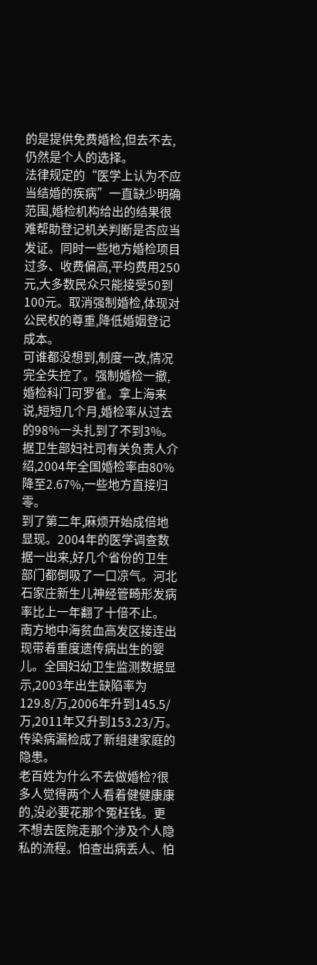的是提供免费婚检,但去不去,仍然是个人的选择。
法律规定的“医学上认为不应当结婚的疾病”一直缺少明确范围,婚检机构给出的结果很难帮助登记机关判断是否应当发证。同时一些地方婚检项目过多、收费偏高,平均费用250元,大多数民众只能接受50到100元。取消强制婚检,体现对公民权的尊重,降低婚姻登记成本。
可谁都没想到,制度一改,情况完全失控了。强制婚检一撤,婚检科门可罗雀。拿上海来说,短短几个月,婚检率从过去的98%一头扎到了不到3%。据卫生部妇社司有关负责人介绍,2004年全国婚检率由80%降至2.67%,一些地方直接归零。
到了第二年,麻烦开始成倍地显现。2004年的医学调查数据一出来,好几个省份的卫生部门都倒吸了一口凉气。河北石家庄新生儿神经管畸形发病率比上一年翻了十倍不止。
南方地中海贫血高发区接连出现带着重度遗传病出生的婴儿。全国妇幼卫生监测数据显示,2003年出生缺陷率为129.8/万,2006年升到145.5/万,2011年又升到153.23/万。传染病漏检成了新组建家庭的隐患。
老百姓为什么不去做婚检?很多人觉得两个人看着健健康康的,没必要花那个冤枉钱。更不想去医院走那个涉及个人隐私的流程。怕查出病丢人、怕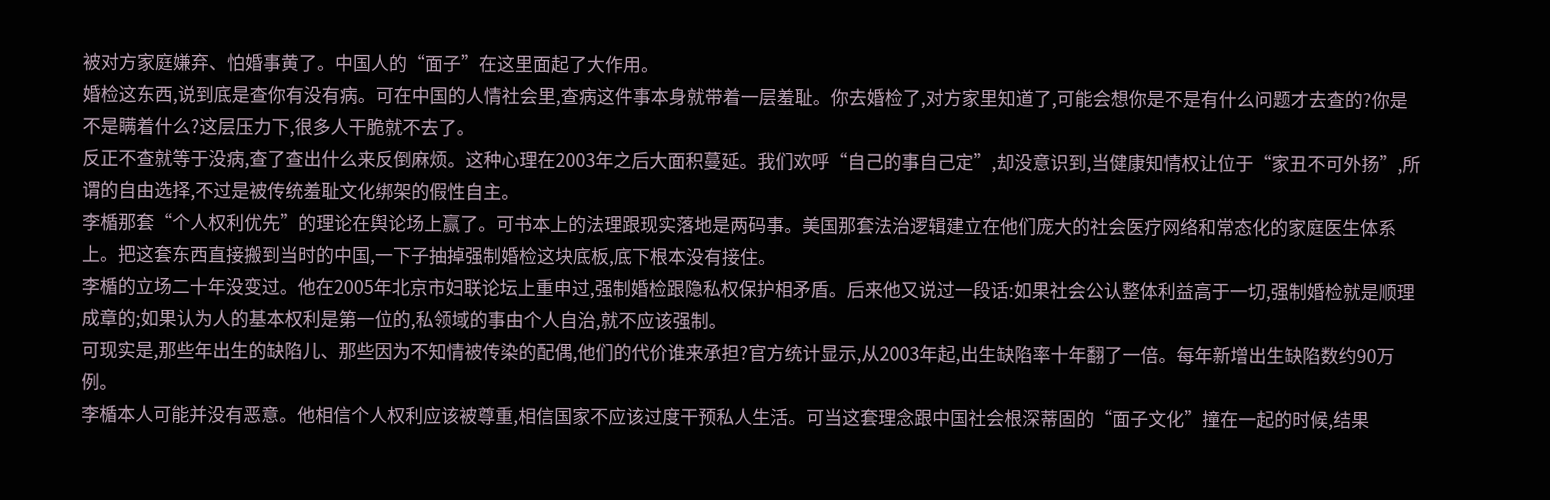被对方家庭嫌弃、怕婚事黄了。中国人的“面子”在这里面起了大作用。
婚检这东西,说到底是查你有没有病。可在中国的人情社会里,查病这件事本身就带着一层羞耻。你去婚检了,对方家里知道了,可能会想你是不是有什么问题才去查的?你是不是瞒着什么?这层压力下,很多人干脆就不去了。
反正不查就等于没病,查了查出什么来反倒麻烦。这种心理在2003年之后大面积蔓延。我们欢呼“自己的事自己定”,却没意识到,当健康知情权让位于“家丑不可外扬”,所谓的自由选择,不过是被传统羞耻文化绑架的假性自主。
李楯那套“个人权利优先”的理论在舆论场上赢了。可书本上的法理跟现实落地是两码事。美国那套法治逻辑建立在他们庞大的社会医疗网络和常态化的家庭医生体系上。把这套东西直接搬到当时的中国,一下子抽掉强制婚检这块底板,底下根本没有接住。
李楯的立场二十年没变过。他在2005年北京市妇联论坛上重申过,强制婚检跟隐私权保护相矛盾。后来他又说过一段话:如果社会公认整体利益高于一切,强制婚检就是顺理成章的;如果认为人的基本权利是第一位的,私领域的事由个人自治,就不应该强制。
可现实是,那些年出生的缺陷儿、那些因为不知情被传染的配偶,他们的代价谁来承担?官方统计显示,从2003年起,出生缺陷率十年翻了一倍。每年新增出生缺陷数约90万例。
李楯本人可能并没有恶意。他相信个人权利应该被尊重,相信国家不应该过度干预私人生活。可当这套理念跟中国社会根深蒂固的“面子文化”撞在一起的时候,结果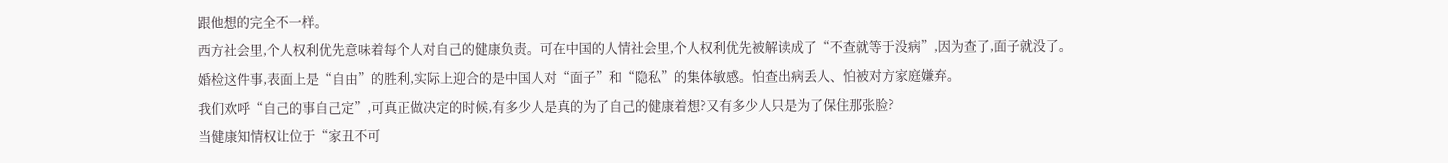跟他想的完全不一样。
西方社会里,个人权利优先意味着每个人对自己的健康负责。可在中国的人情社会里,个人权利优先被解读成了“不查就等于没病”,因为查了,面子就没了。
婚检这件事,表面上是“自由”的胜利,实际上迎合的是中国人对“面子”和“隐私”的集体敏感。怕查出病丢人、怕被对方家庭嫌弃。
我们欢呼“自己的事自己定”,可真正做决定的时候,有多少人是真的为了自己的健康着想?又有多少人只是为了保住那张脸?
当健康知情权让位于“家丑不可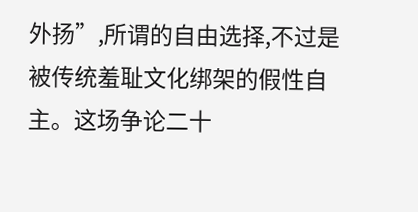外扬”,所谓的自由选择,不过是被传统羞耻文化绑架的假性自主。这场争论二十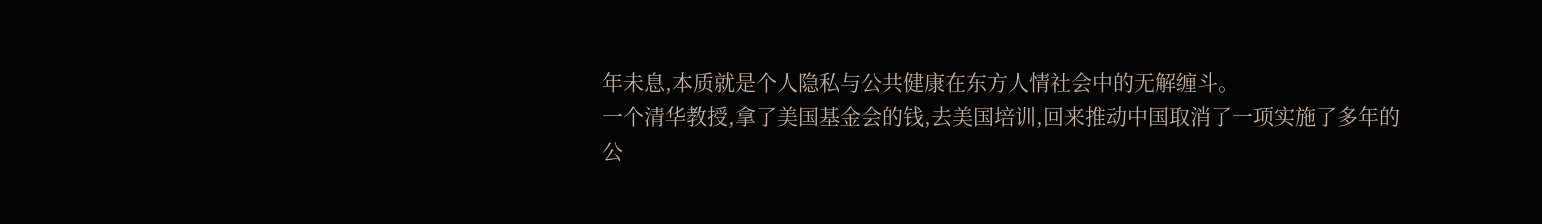年未息,本质就是个人隐私与公共健康在东方人情社会中的无解缠斗。
一个清华教授,拿了美国基金会的钱,去美国培训,回来推动中国取消了一项实施了多年的公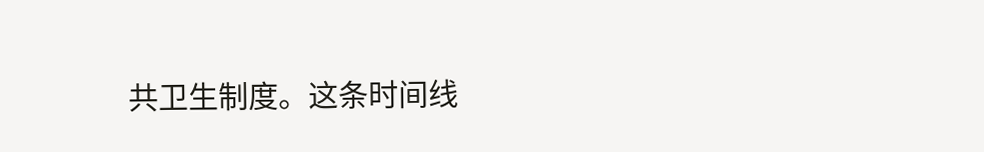共卫生制度。这条时间线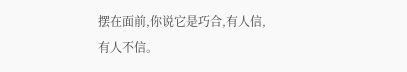摆在面前,你说它是巧合,有人信,有人不信。